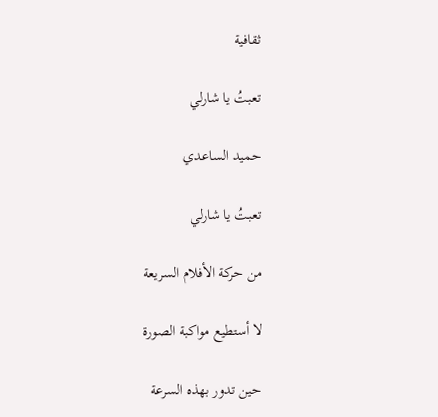ثقافية

تعبتُ يا شارلي

حميد الساعدي

تعبتُ يا شارلي

من حركة الأفلام السريعة

لا أستطيع مواكبة الصورة

حين تدور بهذه السرعة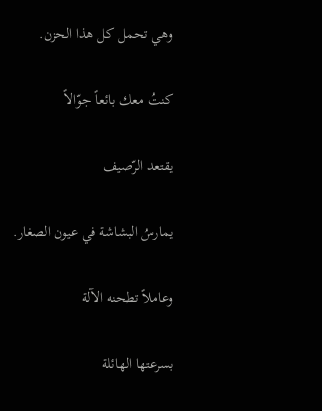وهي تحمل كل هذا الحزن.

كنتُ معك بائعاً جوّالاً

يقتعد الرّصيف

يمارسُ البشاشة في عيون الصغار.

وعاملاً تطحنه الآلة

بسرعتها الهائلة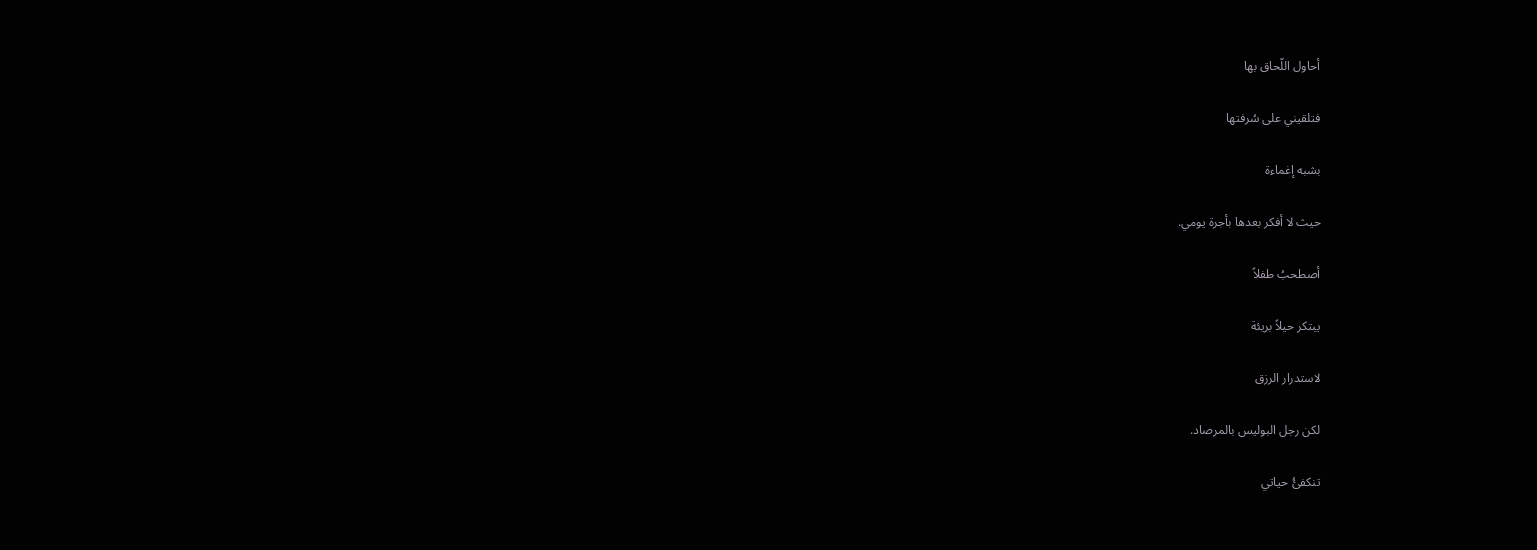أحاول اللّحاق بها

فتلقيني على سُرفتها

بشبه إغماءة

حيث لا أفكر بعدها بأجرة يومي.

أصطحبُ طفلاً

يبتكر حيلاً بريئة

لاستدرار الرزق

لكن رجل البوليس بالمرصاد.

تنكفئُ حياتي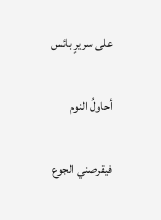على سريرٍ بائس

أحاولُ النوم

فيقرصني الجوع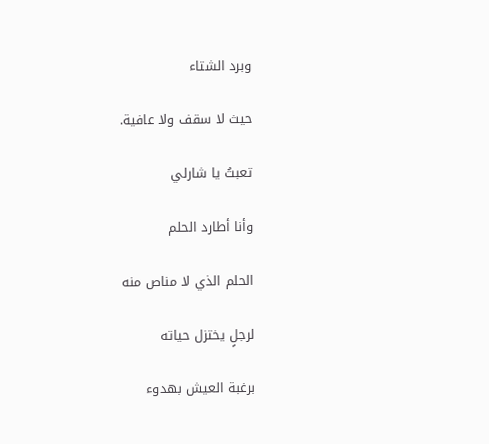وبرد الشتاء

حيث لا سقف ولا عافية.

تعبتُ يا شارلي

وأنا أطارد الحلم

الحلم الذي لا مناص منه

لرجلٍ يختزل حياته

برغبة العيش بهدوء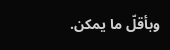وبأقلّ ما يمكن.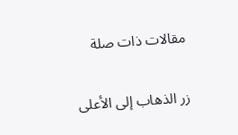مقالات ذات صلة

زر الذهاب إلى الأعلى